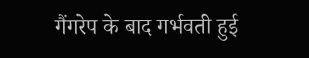गैंगरेप के बाद गर्भवती हुई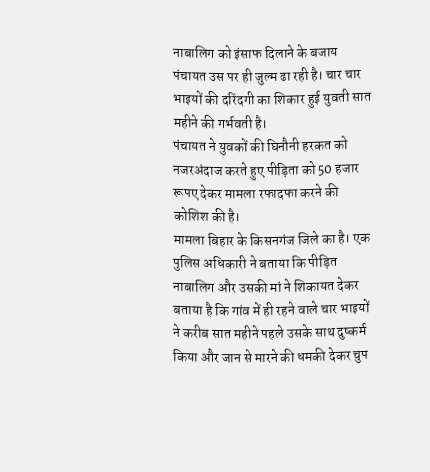नाबालिग को इंसाफ दिलाने के बजाय पंचायत उस पर ही जुल्म ढा रही है। चार चार भाइयों की दरिंदगी का शिकार हुई युवती सात महीने की गर्भवती है।
पंचायत ने युवकों की घिनौनी हरकत को नजरअंदाज करते हुए पीड़िता को 50 हजार रूपए देकर मामला रफादफा करने की कोशिश की है।
मामला बिहार के किसनगंज जिले का है। एक पुलिस अधिकारी ने बताया कि पीड़ित नाबालिग और उसकी मां ने शिकायत देकर बताया है कि गांव में ही रहने वाले चार भाइयों ने करीब सात महीने पहले उसके साथ दुष्कर्म किया और जान से मारने की धमकी देकर चुप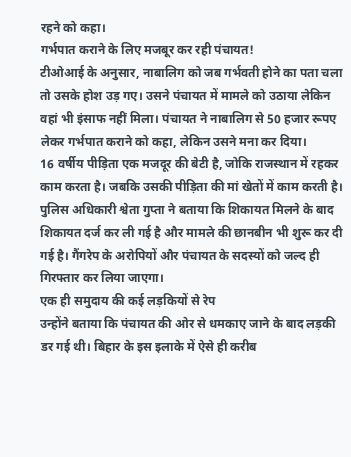रहने को कहा।
गर्भपात कराने के लिए मजबूर कर रही पंचायत!
टीओआई के अनुसार, नाबालिग को जब गर्भवती होने का पता चला तो उसके होश उड़ गए। उसने पंचायत में मामले को उठाया लेकिन वहां भी इंसाफ नहीं मिला। पंचायत ने नाबालिग से 50 हजार रूपए लेकर गर्भपात कराने को कहा, लेकिन उसने मना कर दिया।
16 वर्षीय पीड़िता एक मजदूर की बेटी है, जोकि राजस्थान में रहकर काम करता है। जबकि उसकी पीड़िता की मां खेतों में काम करती है।
पुलिस अधिकारी श्वेता गुप्ता ने बताया कि शिकायत मिलने के बाद शिकायत दर्ज कर ली गई है और मामले की छानबीन भी शुरू कर दी गई है। गैंगरेप के अरोपियों और पंचायत के सदस्यों को जल्द ही गिरफ्तार कर लिया जाएगा।
एक ही समुदाय की कई लड़कियों से रेप
उन्होंने बताया कि पंचायत की ओर से धमकाए जाने के बाद लड़की डर गई थी। बिहार के इस इलाके में ऐसे ही करीब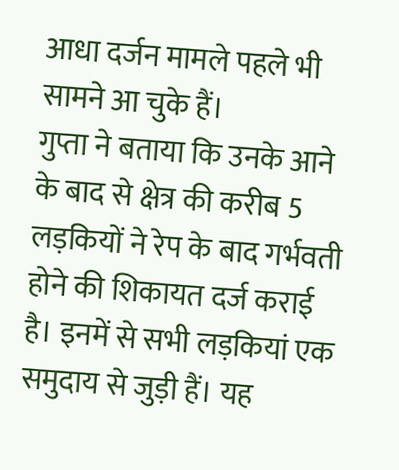आधा दर्जन मामले पहले भी सामने आ चुके हैं।
गुप्ता ने बताया कि उनके आने के बाद से क्षेत्र की करीब 5 लड़कियों ने रेप के बाद गर्भवती होने की शिकायत दर्ज कराई है। इनमें से सभी लड़कियां एक समुदाय से जुड़ी हैं। यह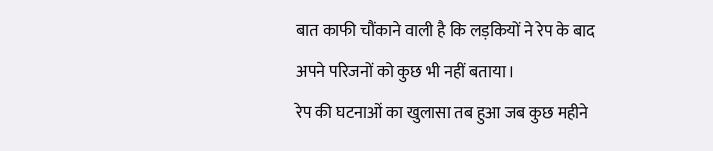बात काफी चौंकाने वाली है कि लड़कियों ने रेप के बाद अपने परिजनों को कुछ भी नहीं बताया।
रेप की घटनाओं का खुलासा तब हुआ जब कुछ महीने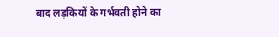बाद लड़कियों के गर्भवती होने का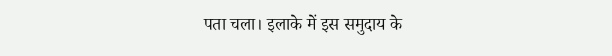पता चला। इलाके में इस समुदाय के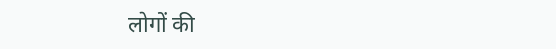लोगों की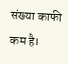संख्या काफी कम है।